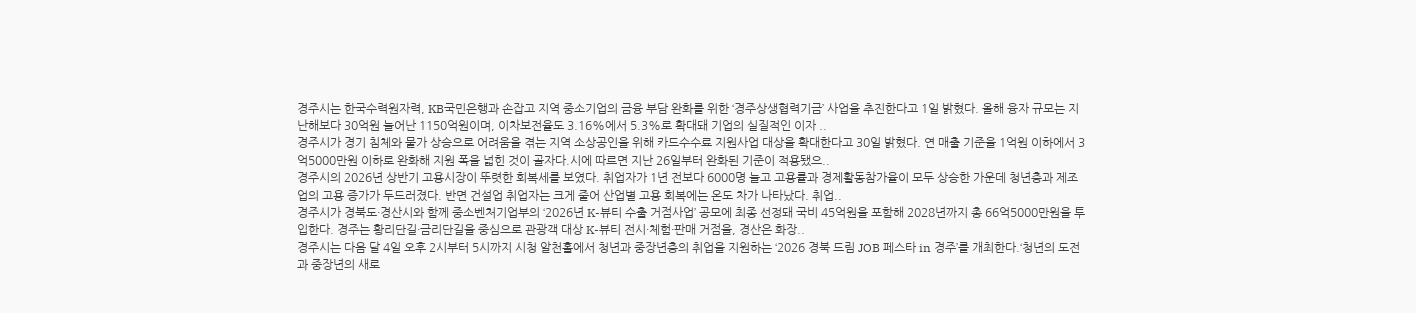경주시는 한국수력원자력, KB국민은행과 손잡고 지역 중소기업의 금융 부담 완화를 위한 ‘경주상생협력기금’ 사업을 추진한다고 1일 밝혔다. 올해 융자 규모는 지난해보다 30억원 늘어난 1150억원이며, 이차보전율도 3.16%에서 5.3%로 확대돼 기업의 실질적인 이자 ..
경주시가 경기 침체와 물가 상승으로 어려움을 겪는 지역 소상공인을 위해 카드수수료 지원사업 대상을 확대한다고 30일 밝혔다. 연 매출 기준을 1억원 이하에서 3억5000만원 이하로 완화해 지원 폭을 넓힌 것이 골자다.시에 따르면 지난 26일부터 완화된 기준이 적용됐으..
경주시의 2026년 상반기 고용시장이 뚜렷한 회복세를 보였다. 취업자가 1년 전보다 6000명 늘고 고용률과 경제활동참가율이 모두 상승한 가운데 청년층과 제조업의 고용 증가가 두드러졌다. 반면 건설업 취업자는 크게 줄어 산업별 고용 회복에는 온도 차가 나타났다. 취업..
경주시가 경북도·경산시와 함께 중소벤처기업부의 ‘2026년 K-뷰티 수출 거점사업’ 공모에 최종 선정돼 국비 45억원을 포함해 2028년까지 총 66억5000만원을 투입한다. 경주는 황리단길·금리단길을 중심으로 관광객 대상 K-뷰티 전시·체험·판매 거점을, 경산은 화장..
경주시는 다음 달 4일 오후 2시부터 5시까지 시청 알천홀에서 청년과 중장년층의 취업을 지원하는 ‘2026 경북 드림 JOB 페스타 in 경주’를 개최한다.‘청년의 도전과 중장년의 새로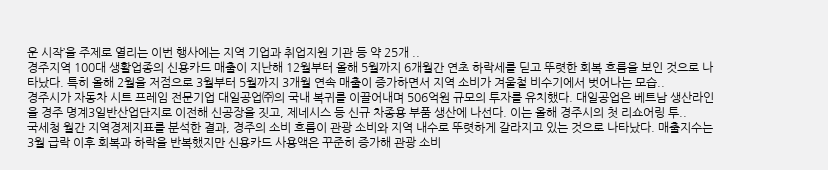운 시작’을 주제로 열리는 이번 행사에는 지역 기업과 취업지원 기관 등 약 25개 ..
경주지역 100대 생활업종의 신용카드 매출이 지난해 12월부터 올해 5월까지 6개월간 연초 하락세를 딛고 뚜렷한 회복 흐름을 보인 것으로 나타났다. 특히 올해 2월을 저점으로 3월부터 5월까지 3개월 연속 매출이 증가하면서 지역 소비가 겨울철 비수기에서 벗어나는 모습..
경주시가 자동차 시트 프레임 전문기업 대일공업㈜의 국내 복귀를 이끌어내며 506억원 규모의 투자를 유치했다. 대일공업은 베트남 생산라인을 경주 명계3일반산업단지로 이전해 신공장을 짓고, 제네시스 등 신규 차종용 부품 생산에 나선다. 이는 올해 경주시의 첫 리쇼어링 투..
국세청 월간 지역경제지표를 분석한 결과, 경주의 소비 흐름이 관광 소비와 지역 내수로 뚜렷하게 갈라지고 있는 것으로 나타났다. 매출지수는 3월 급락 이후 회복과 하락을 반복했지만 신용카드 사용액은 꾸준히 증가해 관광 소비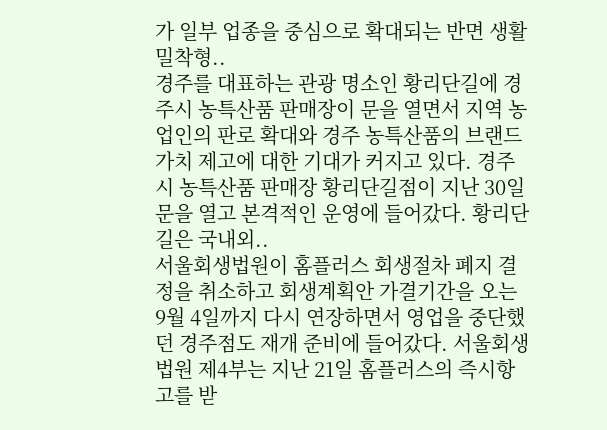가 일부 업종을 중심으로 확대되는 반면 생활밀착형..
경주를 대표하는 관광 명소인 황리단길에 경주시 농특산품 판매장이 문을 열면서 지역 농업인의 판로 확대와 경주 농특산품의 브랜드 가치 제고에 대한 기대가 커지고 있다. 경주시 농특산품 판매장 황리단길점이 지난 30일 문을 열고 본격적인 운영에 들어갔다. 황리단길은 국내외..
서울회생법원이 홈플러스 회생절차 폐지 결정을 취소하고 회생계획안 가결기간을 오는 9월 4일까지 다시 연장하면서 영업을 중단했던 경주점도 재개 준비에 들어갔다. 서울회생법원 제4부는 지난 21일 홈플러스의 즉시항고를 받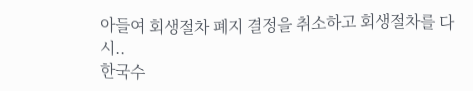아들여 회생절차 폐지 결정을 취소하고 회생절차를 다시..
한국수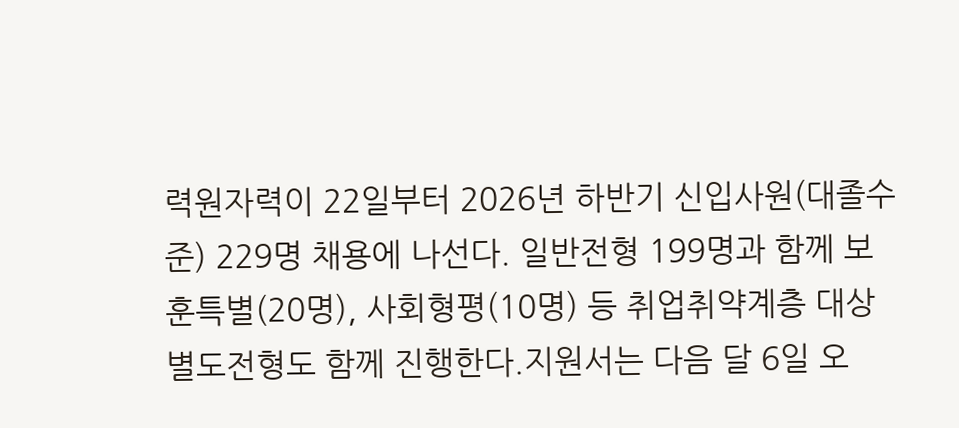력원자력이 22일부터 2026년 하반기 신입사원(대졸수준) 229명 채용에 나선다. 일반전형 199명과 함께 보훈특별(20명), 사회형평(10명) 등 취업취약계층 대상 별도전형도 함께 진행한다.지원서는 다음 달 6일 오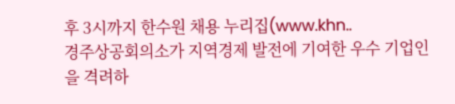후 3시까지 한수원 채용 누리집(www.khn..
경주상공회의소가 지역경제 발전에 기여한 우수 기업인을 격려하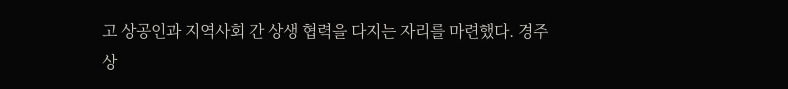고 상공인과 지역사회 간 상생 협력을 다지는 자리를 마련했다. 경주상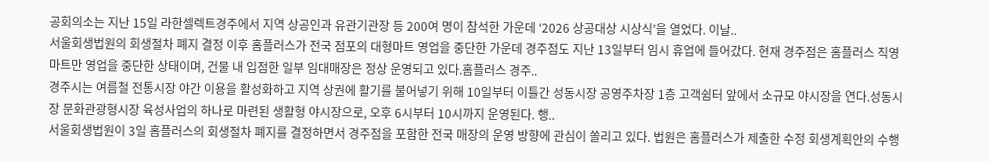공회의소는 지난 15일 라한셀렉트경주에서 지역 상공인과 유관기관장 등 200여 명이 참석한 가운데 ‘2026 상공대상 시상식’을 열었다. 이날..
서울회생법원의 회생절차 폐지 결정 이후 홈플러스가 전국 점포의 대형마트 영업을 중단한 가운데 경주점도 지난 13일부터 임시 휴업에 들어갔다. 현재 경주점은 홈플러스 직영 마트만 영업을 중단한 상태이며, 건물 내 입점한 일부 임대매장은 정상 운영되고 있다.홈플러스 경주..
경주시는 여름철 전통시장 야간 이용을 활성화하고 지역 상권에 활기를 불어넣기 위해 10일부터 이틀간 성동시장 공영주차장 1층 고객쉼터 앞에서 소규모 야시장을 연다.성동시장 문화관광형시장 육성사업의 하나로 마련된 생활형 야시장으로, 오후 6시부터 10시까지 운영된다. 행..
서울회생법원이 3일 홈플러스의 회생절차 폐지를 결정하면서 경주점을 포함한 전국 매장의 운영 방향에 관심이 쏠리고 있다. 법원은 홈플러스가 제출한 수정 회생계획안의 수행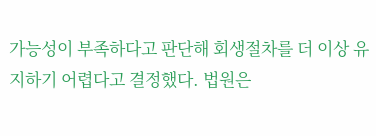가능성이 부족하다고 판단해 회생절차를 더 이상 유지하기 어렵다고 결정했다. 법원은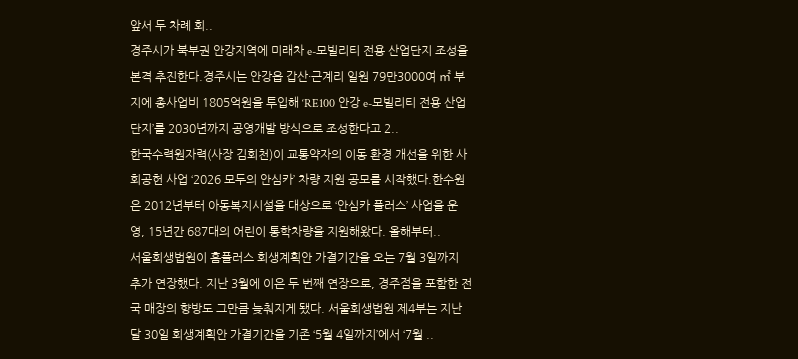앞서 두 차례 회..
경주시가 북부권 안강지역에 미래차 e-모빌리티 전용 산업단지 조성을 본격 추진한다.경주시는 안강읍 갑산·근계리 일원 79만3000여 ㎡ 부지에 총사업비 1805억원을 투입해 ‘RE100 안강 e-모빌리티 전용 산업단지’를 2030년까지 공영개발 방식으로 조성한다고 2..
한국수력원자력(사장 김회천)이 교통약자의 이동 환경 개선을 위한 사회공헌 사업 ‘2026 모두의 안심카’ 차량 지원 공모를 시작했다.한수원은 2012년부터 아동복지시설을 대상으로 ‘안심카 플러스’ 사업을 운영, 15년간 687대의 어린이 통학차량을 지원해왔다. 올해부터..
서울회생법원이 홈플러스 회생계획안 가결기간을 오는 7월 3일까지 추가 연장했다. 지난 3월에 이은 두 번째 연장으로, 경주점을 포함한 전국 매장의 향방도 그만큼 늦춰지게 됐다. 서울회생법원 제4부는 지난달 30일 회생계획안 가결기간을 기존 ‘5월 4일까지’에서 ‘7월 ..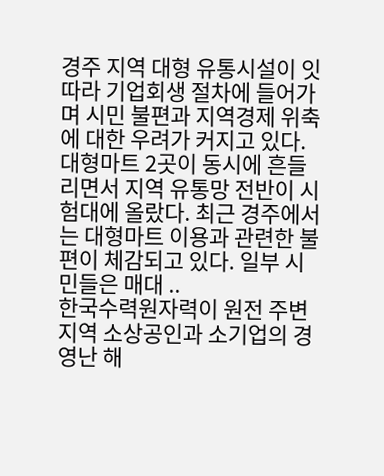경주 지역 대형 유통시설이 잇따라 기업회생 절차에 들어가며 시민 불편과 지역경제 위축에 대한 우려가 커지고 있다. 대형마트 2곳이 동시에 흔들리면서 지역 유통망 전반이 시험대에 올랐다. 최근 경주에서는 대형마트 이용과 관련한 불편이 체감되고 있다. 일부 시민들은 매대 ..
한국수력원자력이 원전 주변 지역 소상공인과 소기업의 경영난 해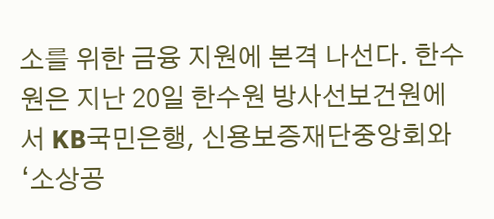소를 위한 금융 지원에 본격 나선다. 한수원은 지난 20일 한수원 방사선보건원에서 KB국민은행, 신용보증재단중앙회와 ‘소상공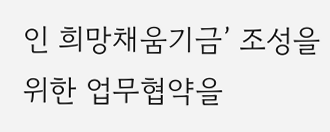인 희망채움기금’ 조성을 위한 업무협약을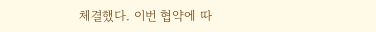체결했다. 이번 협약에 따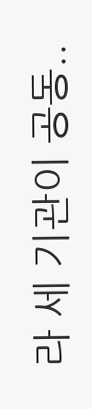라 세 기관이 공동..